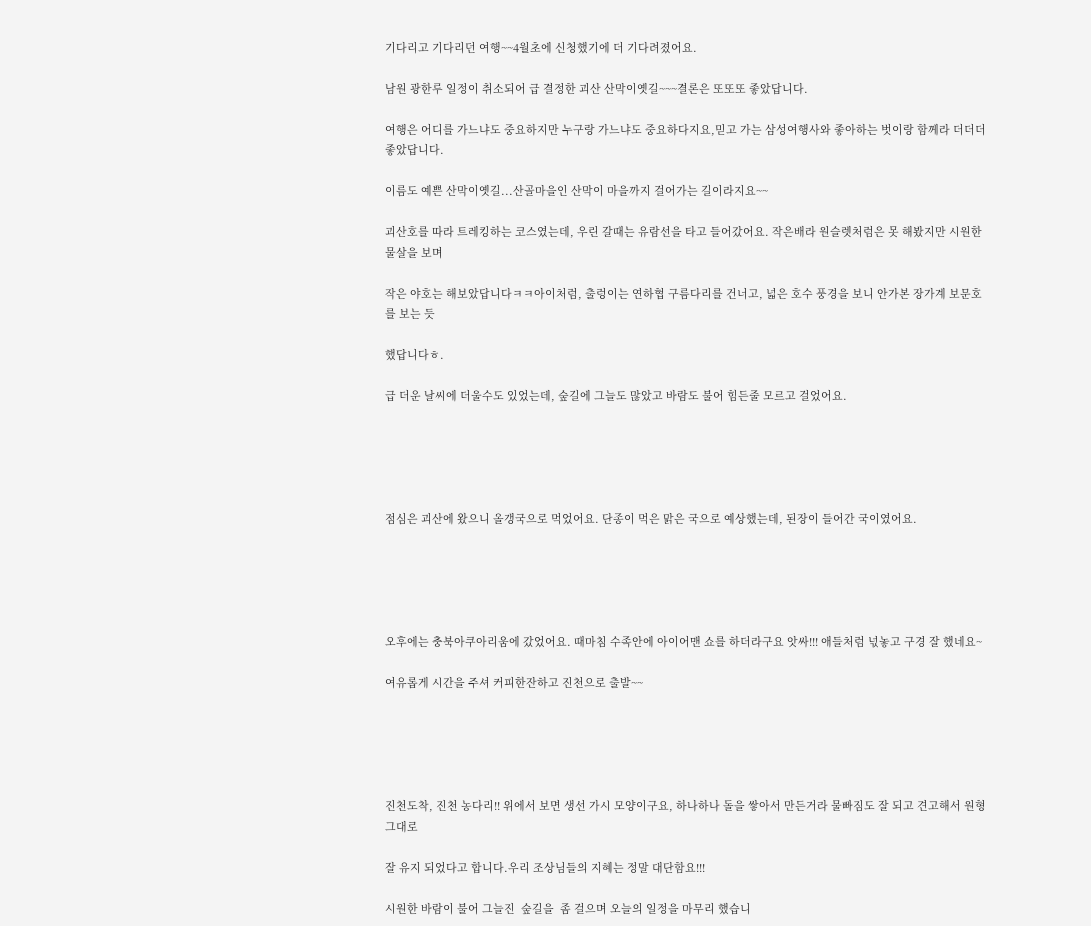기다리고 기다리던 여행~~4월초에 신청했기에 더 기다려졌어요.

남원 광한루 일정이 취소되어 급 결정한 괴산 산막이옛길~~~결론은 또또또 좋았답니다.

여행은 어디를 가느냐도 중요하지만 누구랑 가느냐도 중요하다지요,믿고 가는 삼성여행사와 좋아하는 벗이랑 함께라 더더더 좋았답니다.

이름도 예쁜 산막이옛길...산골마을인 산막이 마을까지 걸어가는 길이라지요~~

괴산호를 따라 트레킹하는 코스였는데, 우린 갈때는 유람선을 타고 들어갔어요. 작은배라 원슬렛처럼은 못 해봤지만 시원한 물살을 보며

작은 야호는 해보았답니다ㅋㅋ아이처럼, 출렁이는 연하협 구름다리를 건너고, 넓은 호수 풍경을 보니 안가본 장가계 보문호를 보는 듯

했답니다ㅎ.

급 더운 날씨에 더울수도 있었는데, 숲길에 그늘도 많았고 바람도 불어 힘든줄 모르고 걸었어요.





점심은 괴산에 왔으니 올갱국으로 먹었어요. 단종이 먹은 맑은 국으로 예상했는데, 된장이 들어간 국이였어요.





오후에는 충북아쿠아리움에 갔었어요. 때마침 수족안에 아이어맨 쇼를 하더라구요 앗싸!!! 애들처럼 넋놓고 구경 잘 했네요~

여유롭게 시간을 주셔 커피한잔하고 진천으로 출발~~





진천도착, 진천 농다리!! 위에서 보면 생선 가시 모양이구요, 하나하나 돌을 쌓아서 만든거라 물빠짐도 잘 되고 견고해서 원형 그대로

잘 유지 되었다고 합니다.우리 조상님들의 지혜는 정말 대단함요!!!

시원한 바람이 불어 그늘진  숲길을  좀 걸으며 오늘의 일정을 마무리 했습니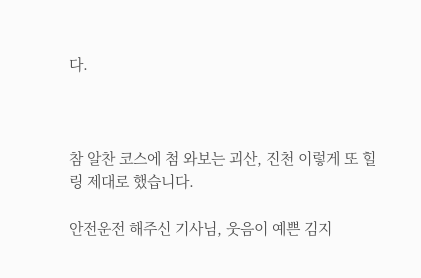다.



참 알찬 코스에 첨 와보는 괴산, 진천 이렇게 또 힐링 제대로 했습니다.

안전운전 해주신 기사님, 웃음이 예쁜 김지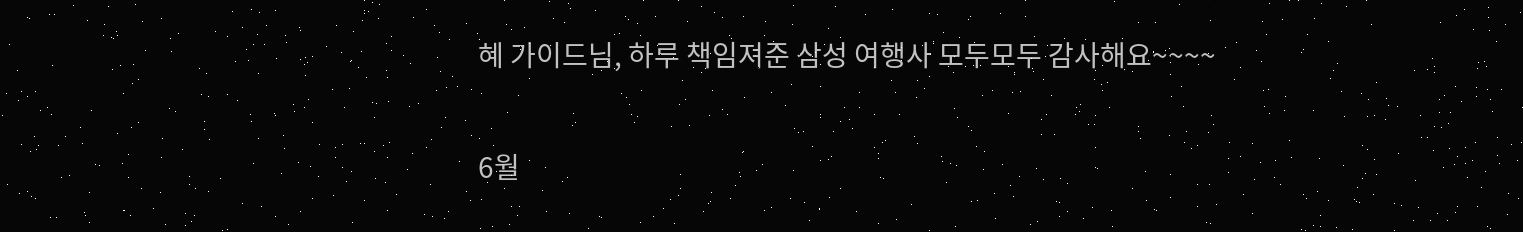혜 가이드님, 하루 책임져준 삼성 여행사 모두모두 감사해요~~~~

6월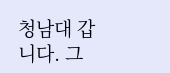청남대 갑니다. 그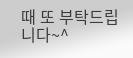때 또 부탁드립니다~^